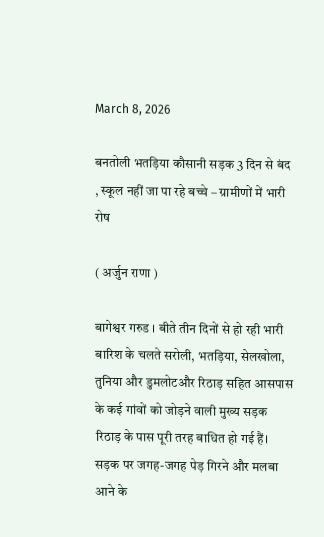March 8, 2026

बनतोली भतड़िया कौसानी सड़क 3 दिन से बंद , स्कूल नहीं जा पा रहे बच्चे – ग्रामीणों में भारी रोष

( अर्जुन राणा )

बागेश्वर गरुड । बीते तीन दिनों से हो रही भारी बारिश के चलते सरोली, भतड़िया, सेलखोला, तुनिया और डुमलोटऔर रिठाड़ सहित आसपास के कई गांवों को जोड़ने वाली मुख्य सड़क रिठाड़ के पास पूरी तरह बाधित हो गई हैं। सड़क पर जगह-जगह पेड़ गिरने और मलबा आने के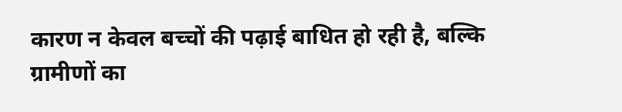कारण न केवल बच्चों की पढ़ाई बाधित हो रही है, बल्कि ग्रामीणों का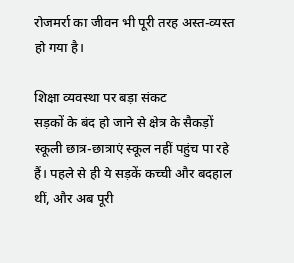रोजमर्रा का जीवन भी पूरी तरह अस्त-व्यस्त हो गया है।

शिक्षा व्यवस्था पर बड़ा संकट
सड़कों के बंद हो जाने से क्षेत्र के सैकड़ों स्कूली छात्र-छात्राएं स्कूल नहीं पहुंच पा रहे हैं। पहले से ही ये सड़कें कच्ची और बदहाल थीं, और अब पूरी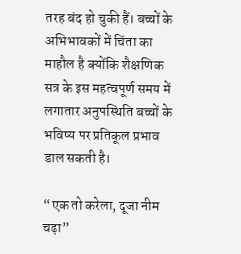तरह बंद हो चुकी हैं। बच्चों के अभिभावकों में चिंता का माहौल है क्योंकि शैक्षणिक सत्र के इस महत्वपूर्ण समय में लगातार अनुपस्थिति बच्चों के भविष्य पर प्रतिकूल प्रभाव डाल सकती है।

“एक तो करेला, दूजा नीम चढ़ा”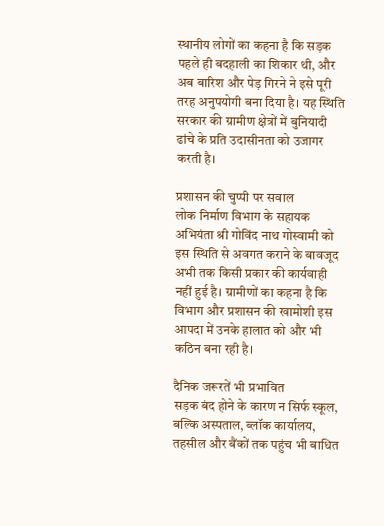स्थानीय लोगों का कहना है कि सड़क पहले ही बदहाली का शिकार थी, और अब बारिश और पेड़ गिरने ने इसे पूरी तरह अनुपयोगी बना दिया है। यह स्थिति सरकार की ग्रामीण क्षेत्रों में बुनियादी ढांचे के प्रति उदासीनता को उजागर करती है।

प्रशासन की चुप्पी पर सवाल
लोक निर्माण विभाग के सहायक अभियंता श्री गोविंद नाथ गोस्वामी को इस स्थिति से अवगत कराने के बावजूद अभी तक किसी प्रकार की कार्यवाही नहीं हुई है। ग्रामीणों का कहना है कि विभाग और प्रशासन की खामोशी इस आपदा में उनके हालात को और भी कठिन बना रही है।

दैनिक जरूरतें भी प्रभावित
सड़क बंद होने के कारण न सिर्फ स्कूल, बल्कि अस्पताल, ब्लॉक कार्यालय, तहसील और बैंकों तक पहुंच भी बाधित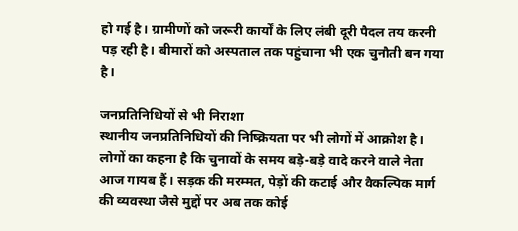हो गई है। ग्रामीणों को जरूरी कार्यों के लिए लंबी दूरी पैदल तय करनी पड़ रही है। बीमारों को अस्पताल तक पहुंचाना भी एक चुनौती बन गया है।

जनप्रतिनिधियों से भी निराशा
स्थानीय जनप्रतिनिधियों की निष्क्रियता पर भी लोगों में आक्रोश है। लोगों का कहना है कि चुनावों के समय बड़े-बड़े वादे करने वाले नेता आज गायब हैं। सड़क की मरम्मत, पेड़ों की कटाई और वैकल्पिक मार्ग की व्यवस्था जैसे मुद्दों पर अब तक कोई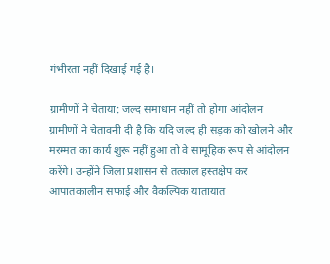गंभीरता नहीं दिखाई गई है।

ग्रामीणों ने चेताया: जल्द समाधान नहीं तो होगा आंदोलन
ग्रामीणों ने चेतावनी दी है कि यदि जल्द ही सड़क को खोलने और मरम्मत का कार्य शुरू नहीं हुआ तो वे सामूहिक रूप से आंदोलन करेंगे। उन्होंने जिला प्रशासन से तत्काल हस्तक्षेप कर आपातकालीन सफाई और वैकल्पिक यातायात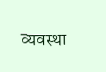व्यवस्था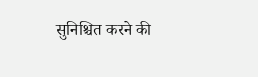सुनिश्चित करने की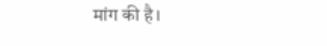मांग की है।